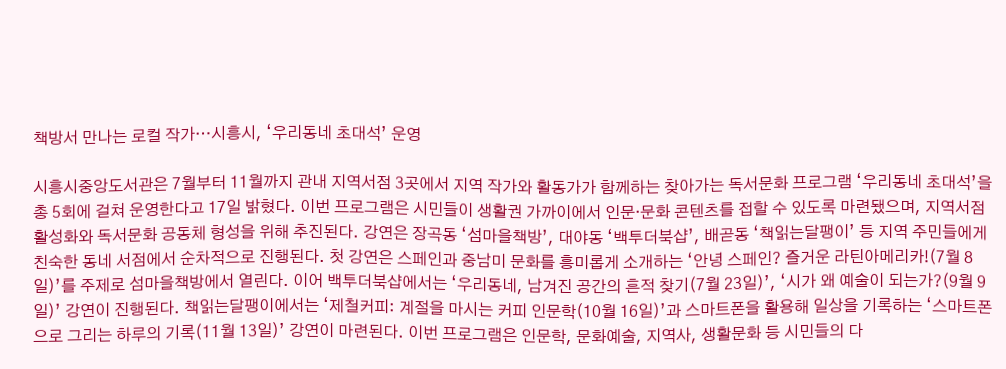책방서 만나는 로컬 작가…시흥시, ‘우리동네 초대석’ 운영

시흥시중앙도서관은 7월부터 11월까지 관내 지역서점 3곳에서 지역 작가와 활동가가 함께하는 찾아가는 독서문화 프로그램 ‘우리동네 초대석’을 총 5회에 걸쳐 운영한다고 17일 밝혔다. 이번 프로그램은 시민들이 생활권 가까이에서 인문·문화 콘텐츠를 접할 수 있도록 마련됐으며, 지역서점 활성화와 독서문화 공동체 형성을 위해 추진된다. 강연은 장곡동 ‘섬마을책방’, 대야동 ‘백투더북샵’, 배곧동 ‘책읽는달팽이’ 등 지역 주민들에게 친숙한 동네 서점에서 순차적으로 진행된다. 첫 강연은 스페인과 중남미 문화를 흥미롭게 소개하는 ‘안녕 스페인? 즐거운 라틴아메리카!(7월 8일)’를 주제로 섬마을책방에서 열린다. 이어 백투더북샵에서는 ‘우리동네, 남겨진 공간의 흔적 찾기(7월 23일)’, ‘시가 왜 예술이 되는가?(9월 9일)’ 강연이 진행된다. 책읽는달팽이에서는 ‘제철커피: 계절을 마시는 커피 인문학(10월 16일)’과 스마트폰을 활용해 일상을 기록하는 ‘스마트폰으로 그리는 하루의 기록(11월 13일)’ 강연이 마련된다. 이번 프로그램은 인문학, 문화예술, 지역사, 생활문화 등 시민들의 다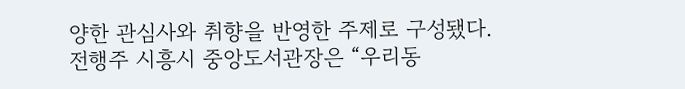양한 관심사와 취향을 반영한 주제로 구성됐다. 전행주 시흥시 중앙도서관장은 “우리동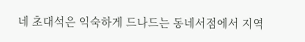네 초대석은 익숙하게 드나드는 동네서점에서 지역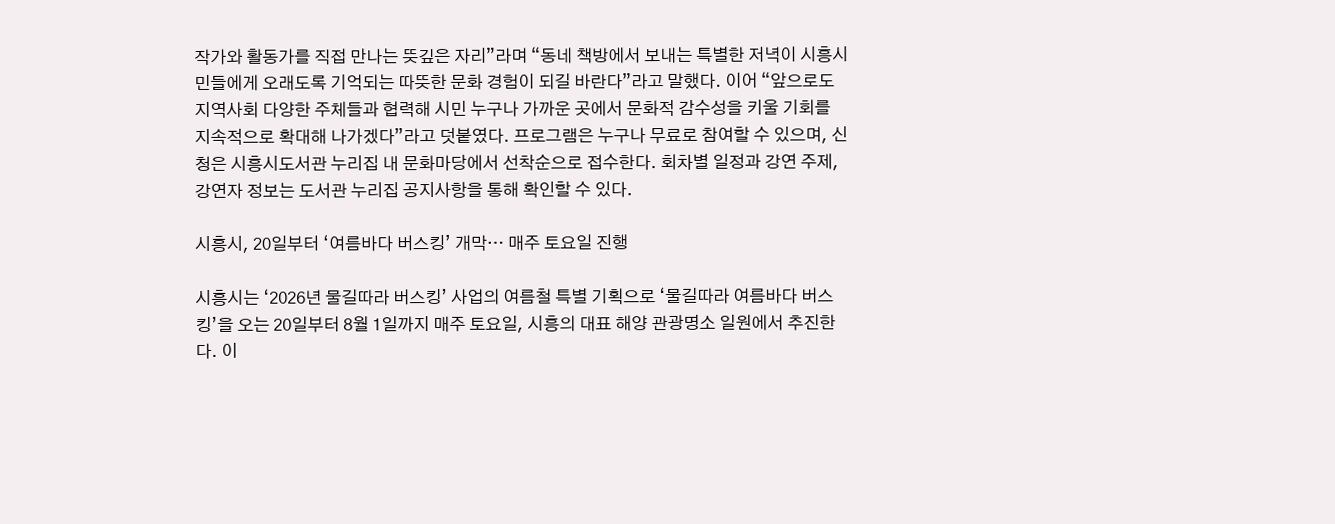작가와 활동가를 직접 만나는 뜻깊은 자리”라며 “동네 책방에서 보내는 특별한 저녁이 시흥시민들에게 오래도록 기억되는 따뜻한 문화 경험이 되길 바란다”라고 말했다. 이어 “앞으로도 지역사회 다양한 주체들과 협력해 시민 누구나 가까운 곳에서 문화적 감수성을 키울 기회를 지속적으로 확대해 나가겠다”라고 덧붙였다. 프로그램은 누구나 무료로 참여할 수 있으며, 신청은 시흥시도서관 누리집 내 문화마당에서 선착순으로 접수한다. 회차별 일정과 강연 주제, 강연자 정보는 도서관 누리집 공지사항을 통해 확인할 수 있다.

시흥시, 20일부터 ‘여름바다 버스킹’ 개막… 매주 토요일 진행

시흥시는 ‘2026년 물길따라 버스킹’ 사업의 여름철 특별 기획으로 ‘물길따라 여름바다 버스킹’을 오는 20일부터 8월 1일까지 매주 토요일, 시흥의 대표 해양 관광명소 일원에서 추진한다. 이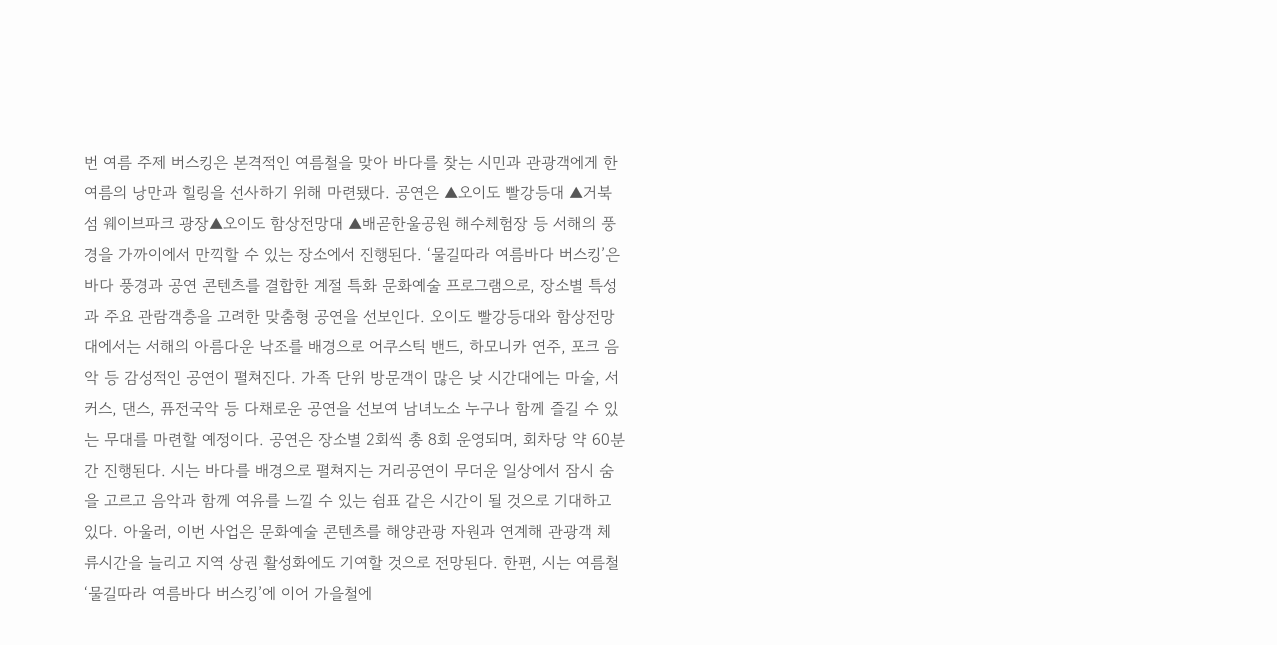번 여름 주제 버스킹은 본격적인 여름철을 맞아 바다를 찾는 시민과 관광객에게 한여름의 낭만과 힐링을 선사하기 위해 마련됐다. 공연은 ▲오이도 빨강등대 ▲거북섬 웨이브파크 광장▲오이도 함상전망대 ▲배곧한울공원 해수체험장 등 서해의 풍경을 가까이에서 만끽할 수 있는 장소에서 진행된다. ‘물길따라 여름바다 버스킹’은 바다 풍경과 공연 콘텐츠를 결합한 계절 특화 문화예술 프로그램으로, 장소별 특성과 주요 관람객층을 고려한 맞춤형 공연을 선보인다. 오이도 빨강등대와 함상전망대에서는 서해의 아름다운 낙조를 배경으로 어쿠스틱 밴드, 하모니카 연주, 포크 음악 등 감성적인 공연이 펼쳐진다. 가족 단위 방문객이 많은 낮 시간대에는 마술, 서커스, 댄스, 퓨전국악 등 다채로운 공연을 선보여 남녀노소 누구나 함께 즐길 수 있는 무대를 마련할 예정이다. 공연은 장소별 2회씩 총 8회 운영되며, 회차당 약 60분간 진행된다. 시는 바다를 배경으로 펼쳐지는 거리공연이 무더운 일상에서 잠시 숨을 고르고 음악과 함께 여유를 느낄 수 있는 쉼표 같은 시간이 될 것으로 기대하고 있다. 아울러, 이번 사업은 문화예술 콘텐츠를 해양관광 자원과 연계해 관광객 체류시간을 늘리고 지역 상권 활성화에도 기여할 것으로 전망된다. 한편, 시는 여름철 ‘물길따라 여름바다 버스킹’에 이어 가을철에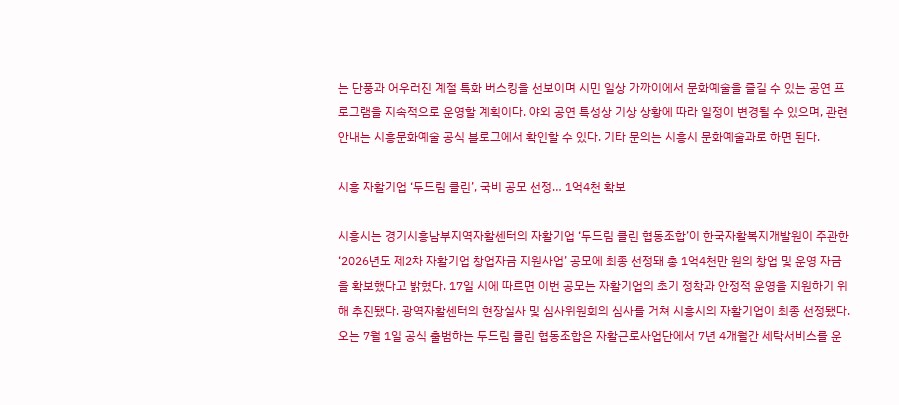는 단풍과 어우러진 계절 특화 버스킹을 선보이며 시민 일상 가까이에서 문화예술을 즐길 수 있는 공연 프로그램을 지속적으로 운영할 계획이다. 야외 공연 특성상 기상 상황에 따라 일정이 변경될 수 있으며, 관련 안내는 시흥문화예술 공식 블로그에서 확인할 수 있다. 기타 문의는 시흥시 문화예술과로 하면 된다.

시흥 자활기업 ‘두드림 클린’, 국비 공모 선정… 1억4천 확보

시흥시는 경기시흥남부지역자활센터의 자활기업 ‘두드림 클린 협동조합’이 한국자활복지개발원이 주관한 ‘2026년도 제2차 자활기업 창업자금 지원사업’ 공모에 최종 선정돼 총 1억4천만 원의 창업 및 운영 자금을 확보했다고 밝혔다. 17일 시에 따르면 이번 공모는 자활기업의 초기 정착과 안정적 운영을 지원하기 위해 추진됐다. 광역자활센터의 현장실사 및 심사위원회의 심사를 거쳐 시흥시의 자활기업이 최종 선정됐다. 오는 7월 1일 공식 출범하는 두드림 클린 협동조합은 자활근로사업단에서 7년 4개월간 세탁서비스를 운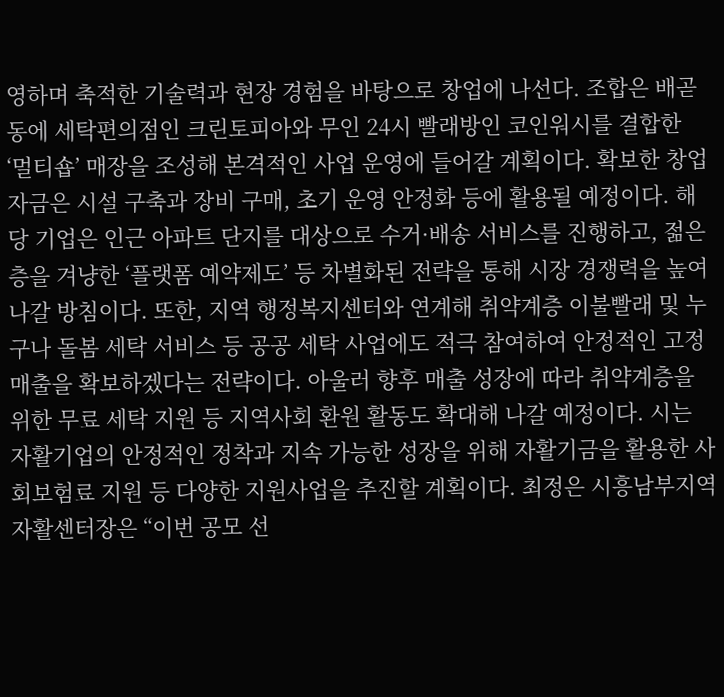영하며 축적한 기술력과 현장 경험을 바탕으로 창업에 나선다. 조합은 배곧동에 세탁편의점인 크린토피아와 무인 24시 빨래방인 코인워시를 결합한 ‘멀티숍’ 매장을 조성해 본격적인 사업 운영에 들어갈 계획이다. 확보한 창업자금은 시설 구축과 장비 구매, 초기 운영 안정화 등에 활용될 예정이다. 해당 기업은 인근 아파트 단지를 대상으로 수거·배송 서비스를 진행하고, 젊은 층을 겨냥한 ‘플랫폼 예약제도’ 등 차별화된 전략을 통해 시장 경쟁력을 높여 나갈 방침이다. 또한, 지역 행정복지센터와 연계해 취약계층 이불빨래 및 누구나 돌봄 세탁 서비스 등 공공 세탁 사업에도 적극 참여하여 안정적인 고정 매출을 확보하겠다는 전략이다. 아울러 향후 매출 성장에 따라 취약계층을 위한 무료 세탁 지원 등 지역사회 환원 활동도 확대해 나갈 예정이다. 시는 자활기업의 안정적인 정착과 지속 가능한 성장을 위해 자활기금을 활용한 사회보험료 지원 등 다양한 지원사업을 추진할 계획이다. 최정은 시흥남부지역자활센터장은 “이번 공모 선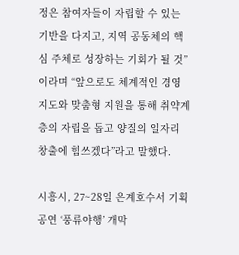정은 참여자들이 자립할 수 있는 기반을 다지고, 지역 공동체의 핵심 주체로 성장하는 기회가 될 것”이라며 “앞으로도 체계적인 경영지도와 맞춤형 지원을 통해 취약계층의 자립을 돕고 양질의 일자리 창출에 힘쓰겠다”라고 말했다.

시흥시, 27~28일 은계호수서 기획공연 ‘풍류야행’ 개막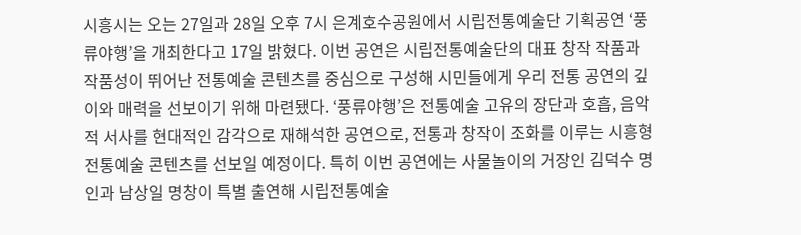시흥시는 오는 27일과 28일 오후 7시 은계호수공원에서 시립전통예술단 기획공연 ‘풍류야행’을 개최한다고 17일 밝혔다. 이번 공연은 시립전통예술단의 대표 창작 작품과 작품성이 뛰어난 전통예술 콘텐츠를 중심으로 구성해 시민들에게 우리 전통 공연의 깊이와 매력을 선보이기 위해 마련됐다. ‘풍류야행’은 전통예술 고유의 장단과 호흡, 음악적 서사를 현대적인 감각으로 재해석한 공연으로, 전통과 창작이 조화를 이루는 시흥형 전통예술 콘텐츠를 선보일 예정이다. 특히 이번 공연에는 사물놀이의 거장인 김덕수 명인과 남상일 명창이 특별 출연해 시립전통예술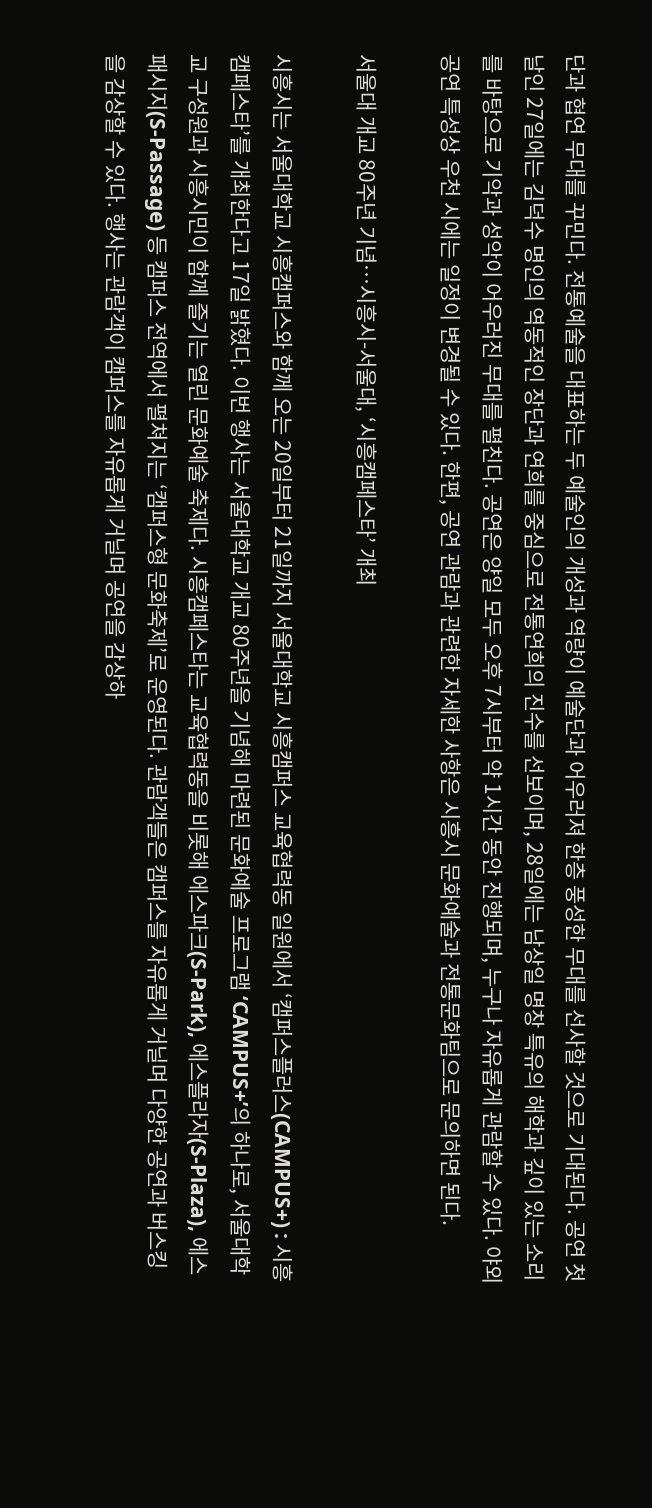단과 협연 무대를 꾸민다. 전통예술을 대표하는 두 예술인의 개성과 역량이 예술단과 어우러져 한층 풍성한 무대를 선사할 것으로 기대된다. 공연 첫날인 27일에는 김덕수 명인의 역동적인 장단과 연희를 중심으로 전통연희의 진수를 선보이며, 28일에는 남상일 명창 특유의 해학과 깊이 있는 소리를 바탕으로 기악과 성악이 어우러진 무대를 펼친다. 공연은 양일 모두 오후 7시부터 약 1시간 동안 진행되며, 누구나 자유롭게 관람할 수 있다. 야외 공연 특성상 우천 시에는 일정이 변경될 수 있다. 한편, 공연 관람과 관련한 자세한 사항은 시흥시 문화예술과 전통문화팀으로 문의하면 된다.

서울대 개교 80주년 기념…시흥시-서울대, ‘시흥캠페스타’ 개최

시흥시는 서울대학교 시흥캠퍼스와 함께 오는 20일부터 21일까지 서울대학교 시흥캠퍼스 교육협력동 일원에서 ‘캠퍼스플러스(CAMPUS+) : 시흥캠페스타’를 개최한다고 17일 밝혔다. 이번 행사는 서울대학교 개교 80주년을 기념해 마련된 문화예술 프로그램 ‘CAMPUS+’의 하나로, 서울대학교 구성원과 시흥시민이 함께 즐기는 열린 문화예술 축제다. 시흥캠페스타는 교육협력동을 비롯해 에스파크(S-Park), 에스플라자(S-Plaza), 에스패시지(S-Passage) 등 캠퍼스 전역에서 펼쳐지는 ‘캠퍼스형 문화축제’로 운영된다. 관람객들은 캠퍼스를 자유롭게 거닐며 다양한 공연과 버스킹을 감상할 수 있다. 행사는 관람객이 캠퍼스를 자유롭게 거닐며 공연을 감상하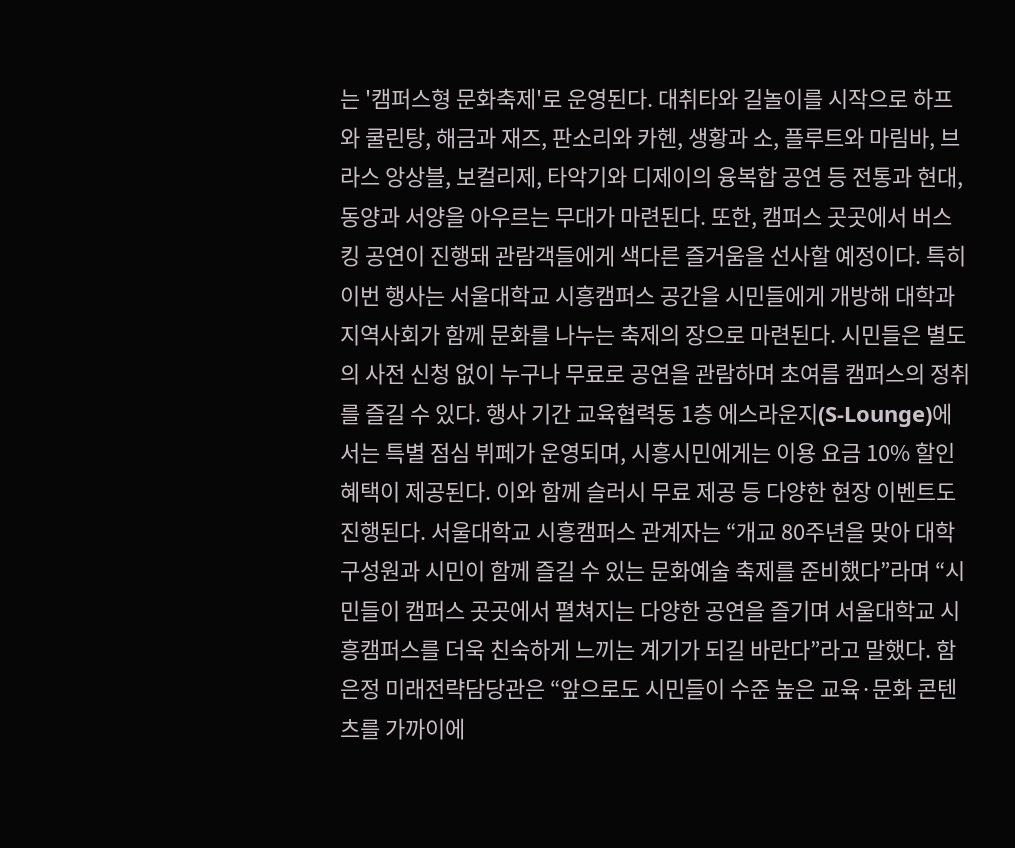는 '캠퍼스형 문화축제'로 운영된다. 대취타와 길놀이를 시작으로 하프와 쿨린탕, 해금과 재즈, 판소리와 카헨, 생황과 소, 플루트와 마림바, 브라스 앙상블, 보컬리제, 타악기와 디제이의 융복합 공연 등 전통과 현대, 동양과 서양을 아우르는 무대가 마련된다. 또한, 캠퍼스 곳곳에서 버스킹 공연이 진행돼 관람객들에게 색다른 즐거움을 선사할 예정이다. 특히 이번 행사는 서울대학교 시흥캠퍼스 공간을 시민들에게 개방해 대학과 지역사회가 함께 문화를 나누는 축제의 장으로 마련된다. 시민들은 별도의 사전 신청 없이 누구나 무료로 공연을 관람하며 초여름 캠퍼스의 정취를 즐길 수 있다. 행사 기간 교육협력동 1층 에스라운지(S-Lounge)에서는 특별 점심 뷔페가 운영되며, 시흥시민에게는 이용 요금 10% 할인 혜택이 제공된다. 이와 함께 슬러시 무료 제공 등 다양한 현장 이벤트도 진행된다. 서울대학교 시흥캠퍼스 관계자는 “개교 80주년을 맞아 대학 구성원과 시민이 함께 즐길 수 있는 문화예술 축제를 준비했다”라며 “시민들이 캠퍼스 곳곳에서 펼쳐지는 다양한 공연을 즐기며 서울대학교 시흥캠퍼스를 더욱 친숙하게 느끼는 계기가 되길 바란다”라고 말했다. 함은정 미래전략담당관은 “앞으로도 시민들이 수준 높은 교육·문화 콘텐츠를 가까이에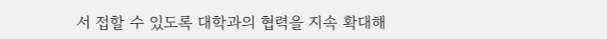서 접할 수 있도록 대학과의 협력을 지속 확대해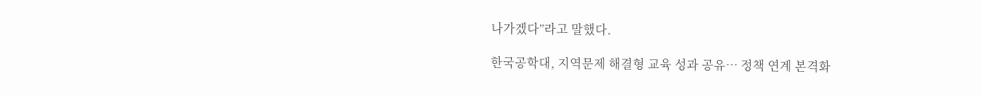나가겠다”라고 말했다.

한국공학대, 지역문제 해결형 교육 성과 공유… 정책 연계 본격화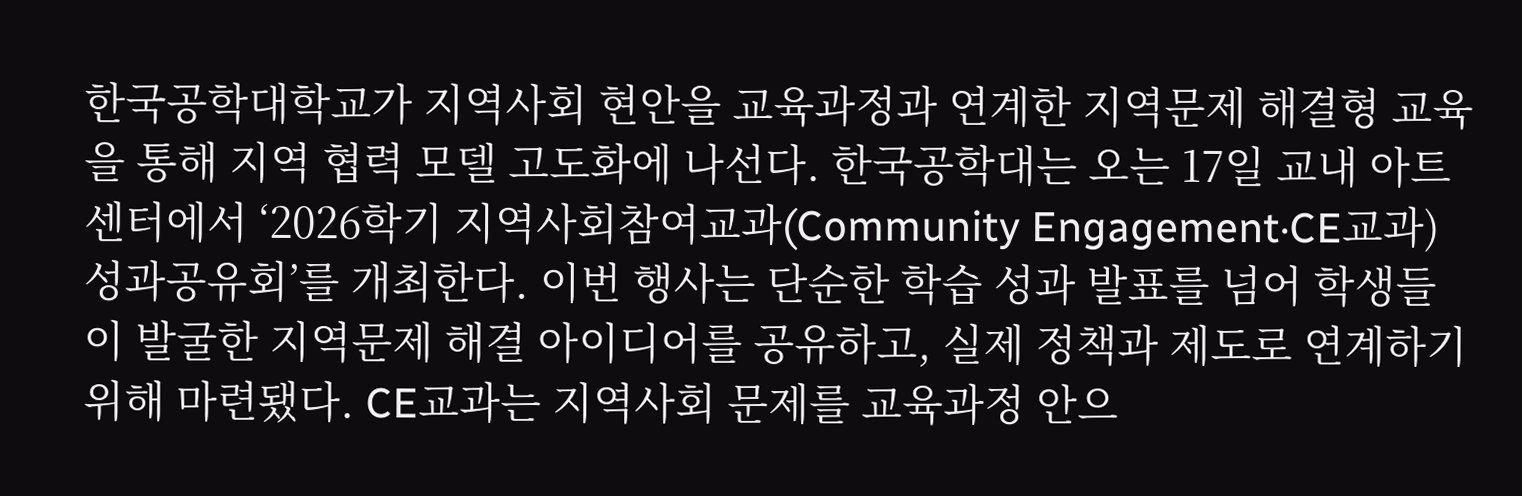한국공학대학교가 지역사회 현안을 교육과정과 연계한 지역문제 해결형 교육을 통해 지역 협력 모델 고도화에 나선다. 한국공학대는 오는 17일 교내 아트센터에서 ‘2026학기 지역사회참여교과(Community Engagement·CE교과) 성과공유회’를 개최한다. 이번 행사는 단순한 학습 성과 발표를 넘어 학생들이 발굴한 지역문제 해결 아이디어를 공유하고, 실제 정책과 제도로 연계하기 위해 마련됐다. CE교과는 지역사회 문제를 교육과정 안으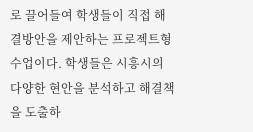로 끌어들여 학생들이 직접 해결방안을 제안하는 프로젝트형 수업이다. 학생들은 시흥시의 다양한 현안을 분석하고 해결책을 도출하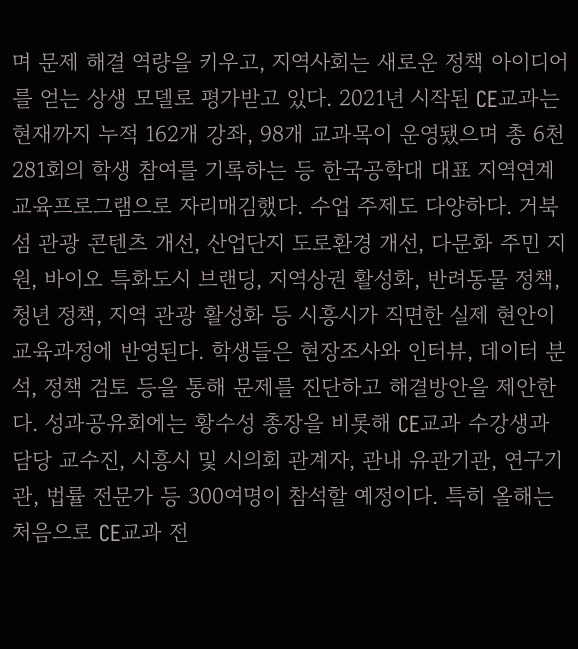며 문제 해결 역량을 키우고, 지역사회는 새로운 정책 아이디어를 얻는 상생 모델로 평가받고 있다. 2021년 시작된 CE교과는 현재까지 누적 162개 강좌, 98개 교과목이 운영됐으며 총 6천281회의 학생 참여를 기록하는 등 한국공학대 대표 지역연계 교육프로그램으로 자리매김했다. 수업 주제도 다양하다. 거북섬 관광 콘텐츠 개선, 산업단지 도로환경 개선, 다문화 주민 지원, 바이오 특화도시 브랜딩, 지역상권 활성화, 반려동물 정책, 청년 정책, 지역 관광 활성화 등 시흥시가 직면한 실제 현안이 교육과정에 반영된다. 학생들은 현장조사와 인터뷰, 데이터 분석, 정책 검토 등을 통해 문제를 진단하고 해결방안을 제안한다. 성과공유회에는 황수성 총장을 비롯해 CE교과 수강생과 담당 교수진, 시흥시 및 시의회 관계자, 관내 유관기관, 연구기관, 법률 전문가 등 300여명이 참석할 예정이다. 특히 올해는 처음으로 CE교과 전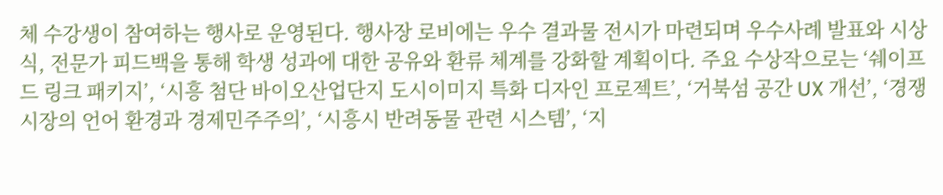체 수강생이 참여하는 행사로 운영된다. 행사장 로비에는 우수 결과물 전시가 마련되며 우수사례 발표와 시상식, 전문가 피드백을 통해 학생 성과에 대한 공유와 환류 체계를 강화할 계획이다. 주요 수상작으로는 ‘쉐이프드 링크 패키지’, ‘시흥 첨단 바이오산업단지 도시이미지 특화 디자인 프로젝트’, ‘거북섬 공간 UX 개선’, ‘경쟁시장의 언어 환경과 경제민주주의’, ‘시흥시 반려동물 관련 시스템’, ‘지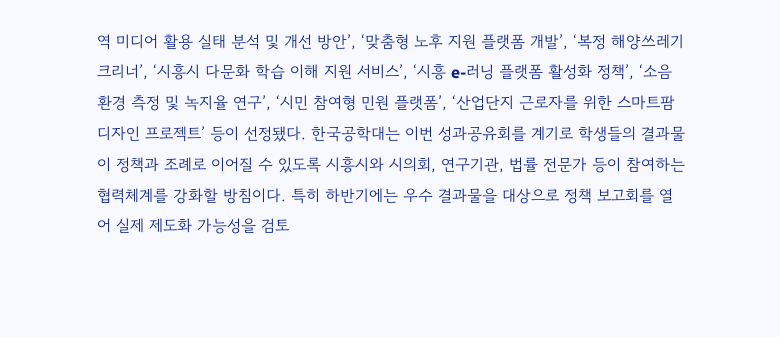역 미디어 활용 실태 분석 및 개선 방안’, ‘맞춤형 노후 지원 플랫폼 개발’, ‘복정 해양쓰레기 크리너’, ‘시흥시 다문화 학습 이해 지원 서비스’, ‘시흥 e-러닝 플랫폼 활성화 정책’, ‘소음 환경 측정 및 녹지율 연구’, ‘시민 참여형 민원 플랫폼’, ‘산업단지 근로자를 위한 스마트팜 디자인 프로젝트’ 등이 선정됐다. 한국공학대는 이번 성과공유회를 계기로 학생들의 결과물이 정책과 조례로 이어질 수 있도록 시흥시와 시의회, 연구기관, 법률 전문가 등이 참여하는 협력체계를 강화할 방침이다. 특히 하반기에는 우수 결과물을 대상으로 정책 보고회를 열어 실제 제도화 가능성을 검토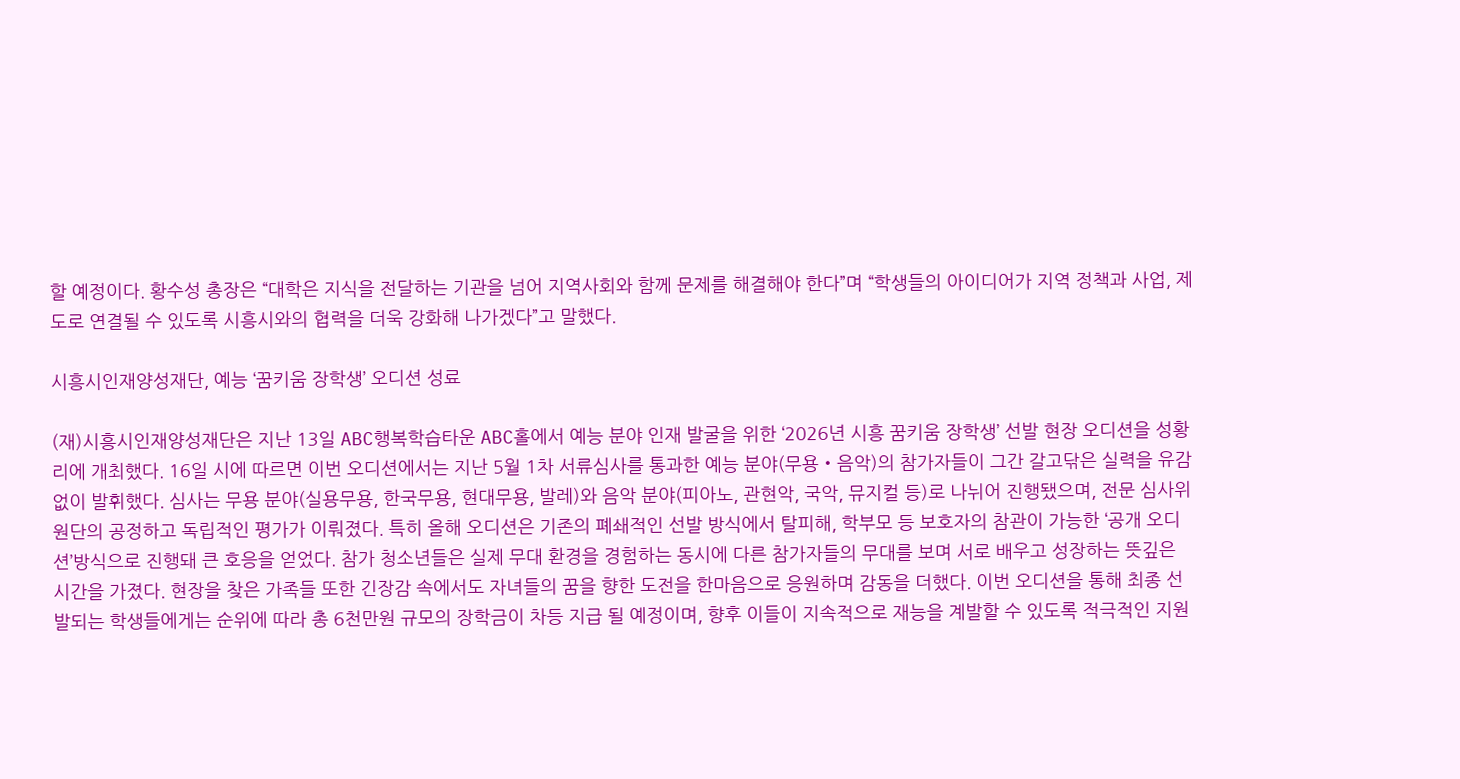할 예정이다. 황수성 총장은 “대학은 지식을 전달하는 기관을 넘어 지역사회와 함께 문제를 해결해야 한다”며 “학생들의 아이디어가 지역 정책과 사업, 제도로 연결될 수 있도록 시흥시와의 협력을 더욱 강화해 나가겠다”고 말했다.

시흥시인재양성재단, 예능 ‘꿈키움 장학생’ 오디션 성료

(재)시흥시인재양성재단은 지난 13일 ABC행복학습타운 ABC홀에서 예능 분야 인재 발굴을 위한 ‘2026년 시흥 꿈키움 장학생’ 선발 현장 오디션을 성황리에 개최했다. 16일 시에 따르면 이번 오디션에서는 지난 5월 1차 서류심사를 통과한 예능 분야(무용‧음악)의 참가자들이 그간 갈고닦은 실력을 유감없이 발휘했다. 심사는 무용 분야(실용무용, 한국무용, 현대무용, 발레)와 음악 분야(피아노, 관현악, 국악, 뮤지컬 등)로 나뉘어 진행됐으며, 전문 심사위원단의 공정하고 독립적인 평가가 이뤄졌다. 특히 올해 오디션은 기존의 폐쇄적인 선발 방식에서 탈피해, 학부모 등 보호자의 참관이 가능한 ‘공개 오디션’방식으로 진행돼 큰 호응을 얻었다. 참가 청소년들은 실제 무대 환경을 경험하는 동시에 다른 참가자들의 무대를 보며 서로 배우고 성장하는 뜻깊은 시간을 가졌다. 현장을 찾은 가족들 또한 긴장감 속에서도 자녀들의 꿈을 향한 도전을 한마음으로 응원하며 감동을 더했다. 이번 오디션을 통해 최종 선발되는 학생들에게는 순위에 따라 총 6천만원 규모의 장학금이 차등 지급 될 예정이며, 향후 이들이 지속적으로 재능을 계발할 수 있도록 적극적인 지원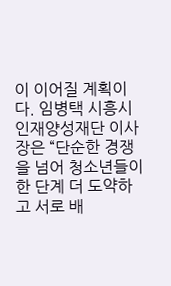이 이어질 계획이다. 임병택 시흥시인재양성재단 이사장은 “단순한 경쟁을 넘어 청소년들이 한 단계 더 도약하고 서로 배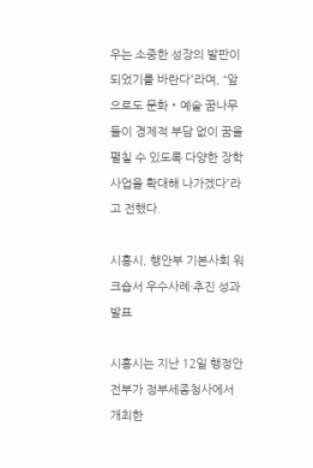우는 소중한 성장의 발판이 되었기를 바란다”라며, “앞으로도 문화‧예술 꿈나무들이 경제적 부담 없이 꿈을 펼칠 수 있도록 다양한 장학사업을 확대해 나가겠다”라고 전했다.

시흥시, 행안부 기본사회 워크숍서 우수사례·추진 성과 발표

시흥시는 지난 12일 행정안전부가 정부세종청사에서 개최한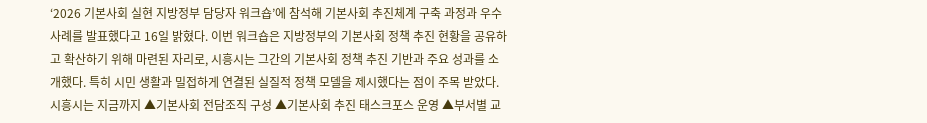‘2026 기본사회 실현 지방정부 담당자 워크숍’에 참석해 기본사회 추진체계 구축 과정과 우수사례를 발표했다고 16일 밝혔다. 이번 워크숍은 지방정부의 기본사회 정책 추진 현황을 공유하고 확산하기 위해 마련된 자리로, 시흥시는 그간의 기본사회 정책 추진 기반과 주요 성과를 소개했다. 특히 시민 생활과 밀접하게 연결된 실질적 정책 모델을 제시했다는 점이 주목 받았다. 시흥시는 지금까지 ▲기본사회 전담조직 구성 ▲기본사회 추진 태스크포스 운영 ▲부서별 교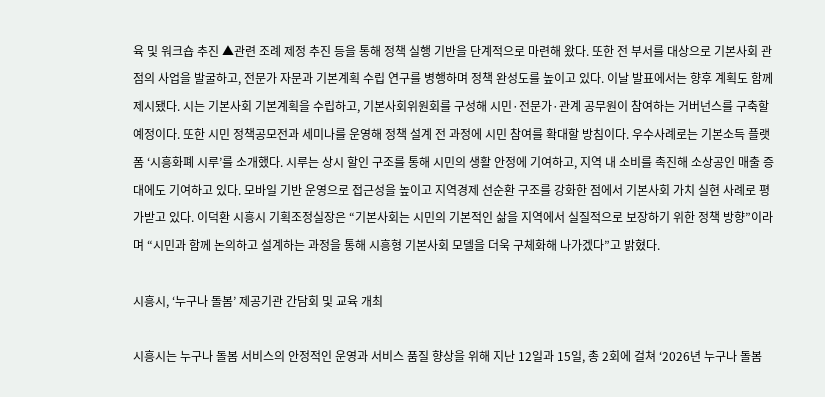육 및 워크숍 추진 ▲관련 조례 제정 추진 등을 통해 정책 실행 기반을 단계적으로 마련해 왔다. 또한 전 부서를 대상으로 기본사회 관점의 사업을 발굴하고, 전문가 자문과 기본계획 수립 연구를 병행하며 정책 완성도를 높이고 있다. 이날 발표에서는 향후 계획도 함께 제시됐다. 시는 기본사회 기본계획을 수립하고, 기본사회위원회를 구성해 시민·전문가·관계 공무원이 참여하는 거버넌스를 구축할 예정이다. 또한 시민 정책공모전과 세미나를 운영해 정책 설계 전 과정에 시민 참여를 확대할 방침이다. 우수사례로는 기본소득 플랫폼 ‘시흥화폐 시루’를 소개했다. 시루는 상시 할인 구조를 통해 시민의 생활 안정에 기여하고, 지역 내 소비를 촉진해 소상공인 매출 증대에도 기여하고 있다. 모바일 기반 운영으로 접근성을 높이고 지역경제 선순환 구조를 강화한 점에서 기본사회 가치 실현 사례로 평가받고 있다. 이덕환 시흥시 기획조정실장은 “기본사회는 시민의 기본적인 삶을 지역에서 실질적으로 보장하기 위한 정책 방향”이라며 “시민과 함께 논의하고 설계하는 과정을 통해 시흥형 기본사회 모델을 더욱 구체화해 나가겠다”고 밝혔다.

시흥시, ‘누구나 돌봄’ 제공기관 간담회 및 교육 개최

시흥시는 누구나 돌봄 서비스의 안정적인 운영과 서비스 품질 향상을 위해 지난 12일과 15일, 총 2회에 걸쳐 ‘2026년 누구나 돌봄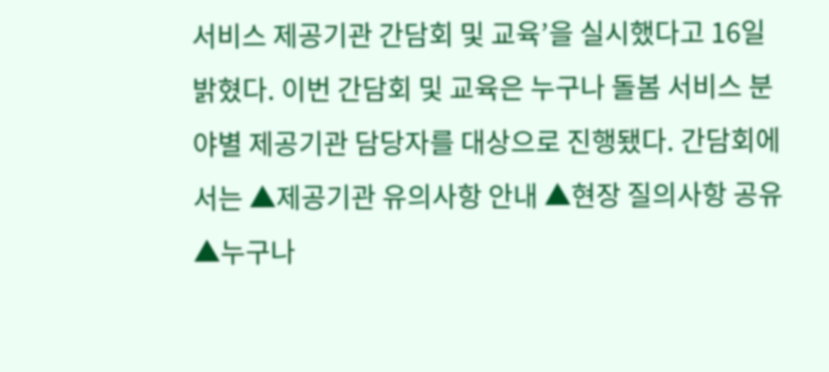서비스 제공기관 간담회 및 교육’을 실시했다고 16일 밝혔다. 이번 간담회 및 교육은 누구나 돌봄 서비스 분야별 제공기관 담당자를 대상으로 진행됐다. 간담회에서는 ▲제공기관 유의사항 안내 ▲현장 질의사항 공유 ▲누구나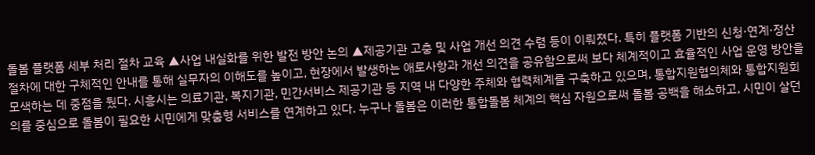돌봄 플랫폼 세부 처리 절차 교육 ▲사업 내실화를 위한 발전 방안 논의 ▲제공기관 고충 및 사업 개선 의견 수렴 등이 이뤄졌다. 특히 플랫폼 기반의 신청·연계·정산 절차에 대한 구체적인 안내를 통해 실무자의 이해도를 높이고, 현장에서 발생하는 애로사항과 개선 의견을 공유함으로써 보다 체계적이고 효율적인 사업 운영 방안을 모색하는 데 중점을 뒀다. 시흥시는 의료기관, 복지기관, 민간서비스 제공기관 등 지역 내 다양한 주체와 협력체계를 구축하고 있으며, 통합지원협의체와 통합지원회의를 중심으로 돌봄이 필요한 시민에게 맞춤형 서비스를 연계하고 있다. 누구나 돌봄은 이러한 통합돌봄 체계의 핵심 자원으로써 돌봄 공백을 해소하고, 시민이 살던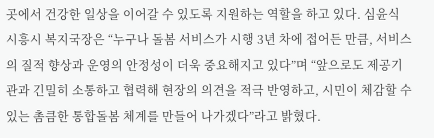곳에서 건강한 일상을 이어갈 수 있도록 지원하는 역할을 하고 있다. 심윤식 시흥시 복지국장은 “누구나 돌봄 서비스가 시행 3년 차에 접어든 만큼, 서비스의 질적 향상과 운영의 안정성이 더욱 중요해지고 있다”며 “앞으로도 제공기관과 긴밀히 소통하고 협력해 현장의 의견을 적극 반영하고, 시민이 체감할 수 있는 촘큼한 통합돌봄 체계를 만들어 나가겠다”라고 밝혔다.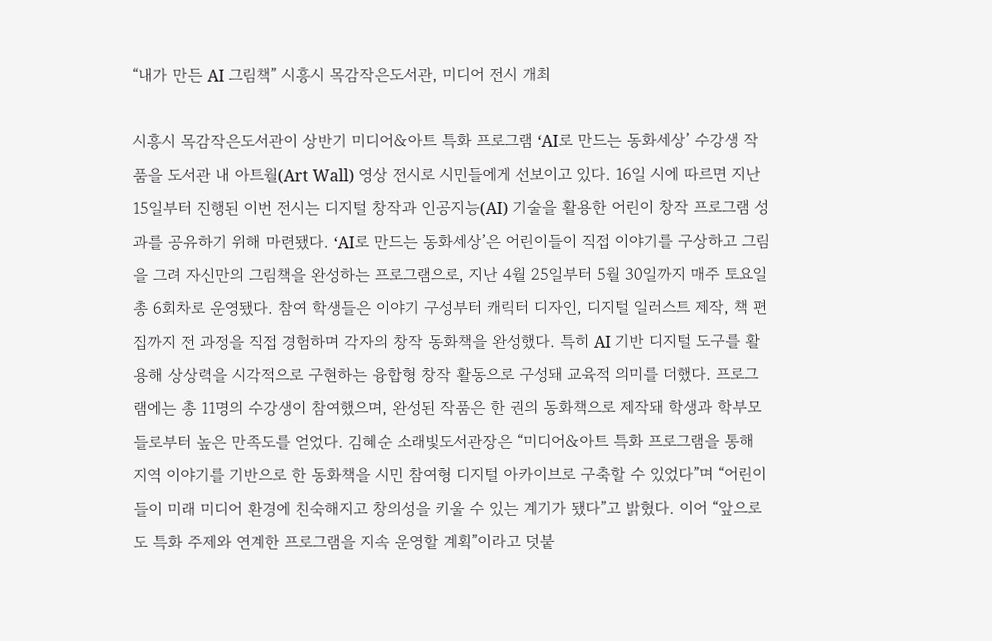“내가 만든 AI 그림책” 시흥시 목감작은도서관, 미디어 전시 개최

시흥시 목감작은도서관이 상반기 미디어&아트 특화 프로그램 ‘AI로 만드는 동화세상’ 수강생 작품을 도서관 내 아트월(Art Wall) 영상 전시로 시민들에게 선보이고 있다. 16일 시에 따르면 지난 15일부터 진행된 이번 전시는 디지털 창작과 인공지능(AI) 기술을 활용한 어린이 창작 프로그램 성과를 공유하기 위해 마련됐다. ‘AI로 만드는 동화세상’은 어린이들이 직접 이야기를 구상하고 그림을 그려 자신만의 그림책을 완성하는 프로그램으로, 지난 4월 25일부터 5월 30일까지 매주 토요일 총 6회차로 운영됐다. 참여 학생들은 이야기 구성부터 캐릭터 디자인, 디지털 일러스트 제작, 책 편집까지 전 과정을 직접 경험하며 각자의 창작 동화책을 완성했다. 특히 AI 기반 디지털 도구를 활용해 상상력을 시각적으로 구현하는 융합형 창작 활동으로 구성돼 교육적 의미를 더했다. 프로그램에는 총 11명의 수강생이 참여했으며, 완성된 작품은 한 권의 동화책으로 제작돼 학생과 학부모들로부터 높은 만족도를 얻었다. 김혜순 소래빛도서관장은 “미디어&아트 특화 프로그램을 통해 지역 이야기를 기반으로 한 동화책을 시민 참여형 디지털 아카이브로 구축할 수 있었다”며 “어린이들이 미래 미디어 환경에 친숙해지고 창의성을 키울 수 있는 계기가 됐다”고 밝혔다. 이어 “앞으로도 특화 주제와 연계한 프로그램을 지속 운영할 계획”이라고 덧붙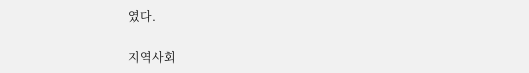였다.

지역사회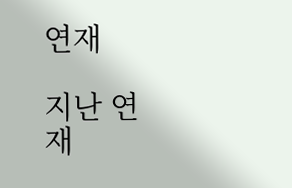연재

지난 연재